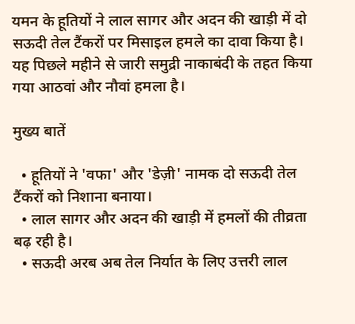यमन के हूतियों ने लाल सागर और अदन की खाड़ी में दो सऊदी तेल टैंकरों पर मिसाइल हमले का दावा किया है। यह पिछले महीने से जारी समुद्री नाकाबंदी के तहत किया गया आठवां और नौवां हमला है।

मुख्य बातें

  • हूतियों ने 'वफा' और 'डेज़ी' नामक दो सऊदी तेल टैंकरों को निशाना बनाया।
  • लाल सागर और अदन की खाड़ी में हमलों की तीव्रता बढ़ रही है।
  • सऊदी अरब अब तेल निर्यात के लिए उत्तरी लाल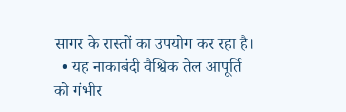सागर के रास्तों का उपयोग कर रहा है।
  • यह नाकाबंदी वैश्विक तेल आपूर्ति को गंभीर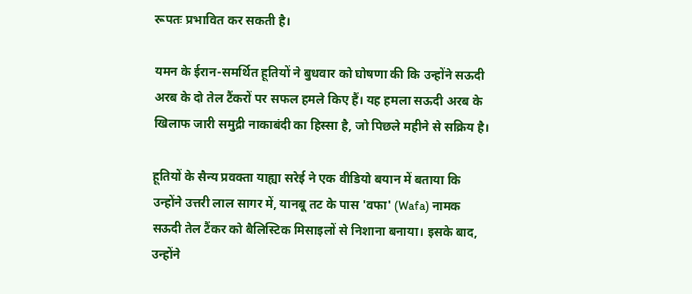रूपतः प्रभावित कर सकती है।

यमन के ईरान-समर्थित हूतियों ने बुधवार को घोषणा की कि उन्होंने सऊदी अरब के दो तेल टैंकरों पर सफल हमले किए हैं। यह हमला सऊदी अरब के खिलाफ जारी समुद्री नाकाबंदी का हिस्सा है, जो पिछले महीने से सक्रिय है।

हूतियों के सैन्य प्रवक्ता याह्या सरेई ने एक वीडियो बयान में बताया कि उन्होंने उत्तरी लाल सागर में, यानबू तट के पास 'वफा' (Wafa) नामक सऊदी तेल टैंकर को बैलिस्टिक मिसाइलों से निशाना बनाया। इसके बाद, उन्होंने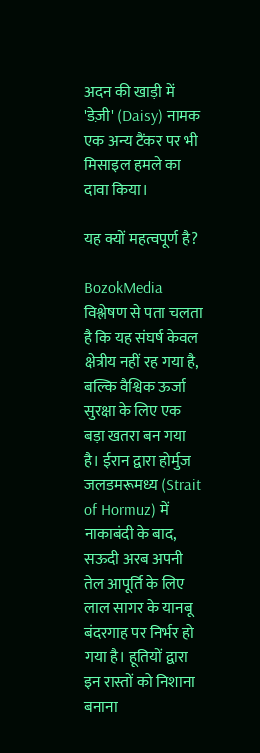अदन की खाड़ी में 'डेज़ी' (Daisy) नामक एक अन्य टैंकर पर भी मिसाइल हमले का दावा किया।

यह क्यों महत्वपूर्ण है?

BozokMedia विश्लेषण से पता चलता है कि यह संघर्ष केवल क्षेत्रीय नहीं रह गया है, बल्कि वैश्विक ऊर्जा सुरक्षा के लिए एक बड़ा खतरा बन गया है। ईरान द्वारा होर्मुज जलडमरूमध्य (Strait of Hormuz) में नाकाबंदी के बाद, सऊदी अरब अपनी तेल आपूर्ति के लिए लाल सागर के यानबू बंदरगाह पर निर्भर हो गया है। हूतियों द्वारा इन रास्तों को निशाना बनाना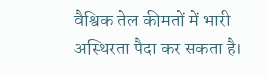वैश्विक तेल कीमतों में भारी अस्थिरता पैदा कर सकता है।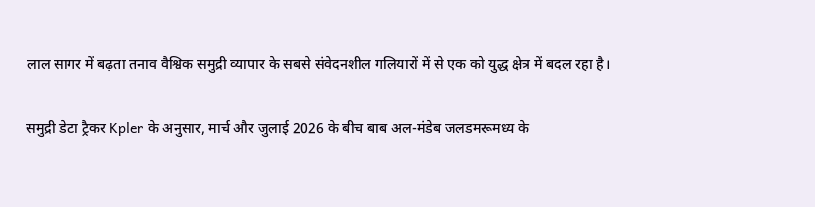लाल सागर में बढ़ता तनाव वैश्विक समुद्री व्यापार के सबसे संवेदनशील गलियारों में से एक को युद्ध क्षेत्र में बदल रहा है।

समुद्री डेटा ट्रैकर Kpler के अनुसार, मार्च और जुलाई 2026 के बीच बाब अल-मंडेब जलडमरूमध्य के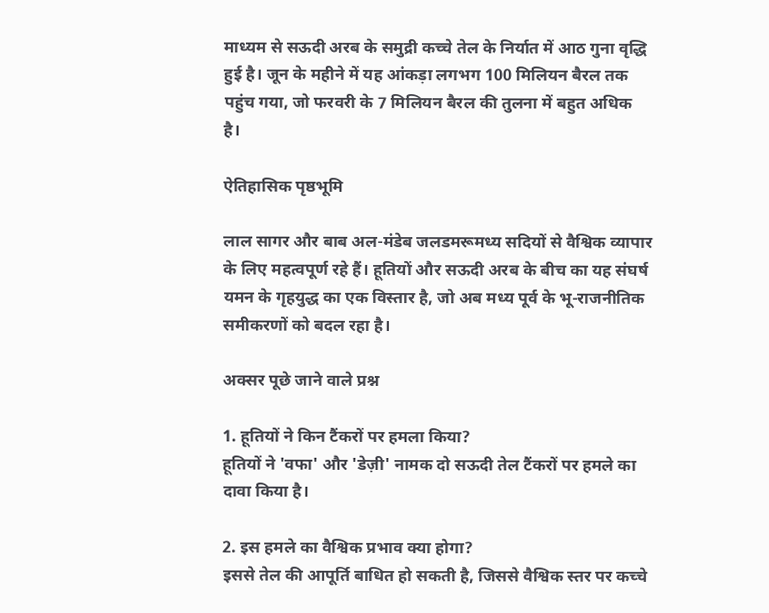माध्यम से सऊदी अरब के समुद्री कच्चे तेल के निर्यात में आठ गुना वृद्धि हुई है। जून के महीने में यह आंकड़ा लगभग 100 मिलियन बैरल तक पहुंच गया, जो फरवरी के 7 मिलियन बैरल की तुलना में बहुत अधिक है।

ऐतिहासिक पृष्ठभूमि

लाल सागर और बाब अल-मंडेब जलडमरूमध्य सदियों से वैश्विक व्यापार के लिए महत्वपूर्ण रहे हैं। हूतियों और सऊदी अरब के बीच का यह संघर्ष यमन के गृहयुद्ध का एक विस्तार है, जो अब मध्य पूर्व के भू-राजनीतिक समीकरणों को बदल रहा है।

अक्सर पूछे जाने वाले प्रश्न

1. हूतियों ने किन टैंकरों पर हमला किया?
हूतियों ने 'वफा' और 'डेज़ी' नामक दो सऊदी तेल टैंकरों पर हमले का दावा किया है।

2. इस हमले का वैश्विक प्रभाव क्या होगा?
इससे तेल की आपूर्ति बाधित हो सकती है, जिससे वैश्विक स्तर पर कच्चे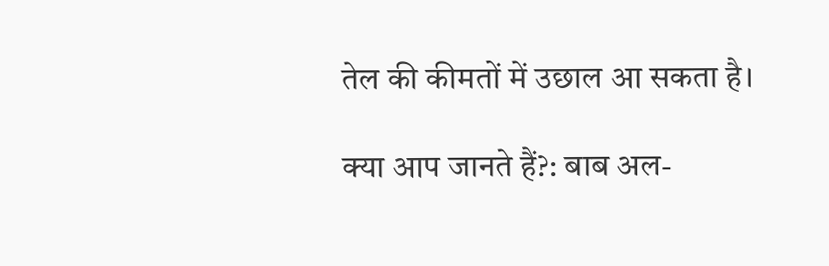तेल की कीमतों में उछाल आ सकता है।

क्या आप जानते हैं?: बाब अल-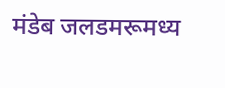मंडेब जलडमरूमध्य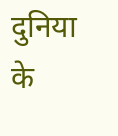दुनिया के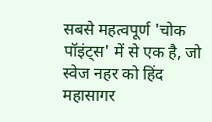सबसे महत्वपूर्ण 'चोक पॉइंट्स' में से एक है, जो स्वेज नहर को हिंद महासागर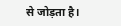से जोड़ता है।